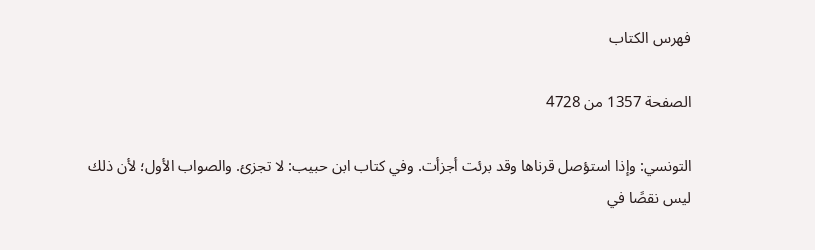فهرس الكتاب

الصفحة 1357 من 4728

التونسي: وإذا استؤصل قرناها وقد برئت أجزأت. وفي كتاب ابن حبيب: لا تجزئ. والصواب الأول؛ لأن ذلك ليس نقصًا في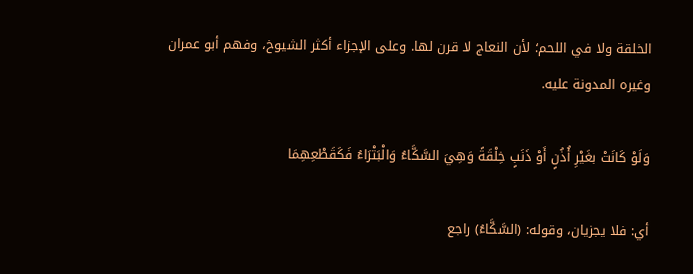الخلقة ولا في اللحم؛ لأن النعاج لا قرن لها. وعلى الإجزاء أكثر الشيوخ، وفهم أبو عمران وغيره المدونة عليه.

وَلَوْ كَانَتْ بغَيْرِ أُذُنٍ أَوْ ذَنَبٍ خِلْقَةً وَهِيَ السَّكَّاءُ وَالْبَتْرَاءُ فَكَقَطْعِهِمَا

أي: فلا يجزيان، وقوله: (السَّكَّاءُ) راجع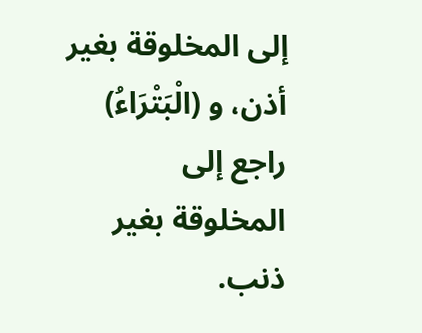إلى المخلوقة بغير أذن، و (الْبَتْرَاءُ) راجع إلى المخلوقة بغير ذنب.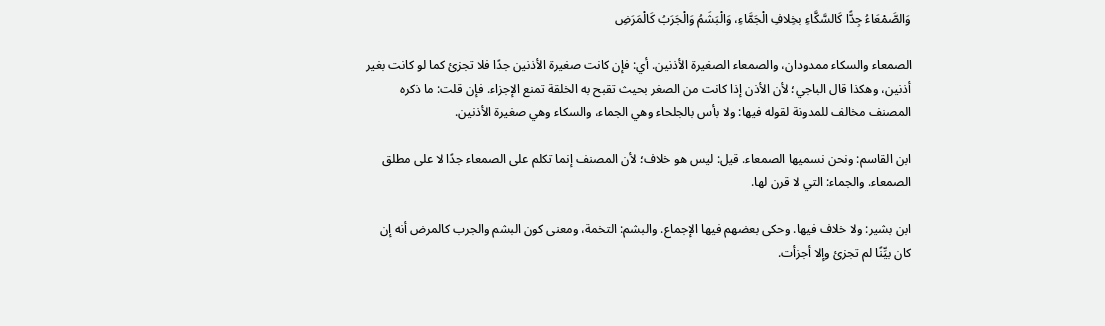وَالصَّمْعَاءُ جِدًّا كَالسَّكَّاءِ بخِلافِ الْجَمَّاءِ، وَالْبَشَمُ وَالْجَرَبُ كَالْمَرَضِ

الصمعاء والسكاء ممدودان، والصمعاء الصغيرة الأذنين. أي: فإن كانت صغيرة الأذنين جدًا فلا تجزئ كما لو كانت بغير أذنين، وهكذا قال الباجي؛ لأن الأذن إذا كانت من الصغر بحيث تقبح به الخلقة تمنع الإجزاء. فإن قلت: ما ذكره المصنف مخالف للمدونة لقوله فيها: ولا بأس بالجلحاء وهي الجماء، والسكاء وهي صغيرة الأذنين.

ابن القاسم: ونحن نسميها الصمعاء. قيل: ليس هو خلاف؛ لأن المصنف إنما تكلم على الصمعاء جدًا لا على مطلق الصمعاء. والجماء: التي لا قرن لها.

ابن بشير: ولا خلاف فيها. وحكى بعضهم فيها الإجماع. والبشم: التخمة، ومعنى كون البشم والجرب كالمرض أنه إن كان بيِّنًا لم تجزئ وإلا أجزأت.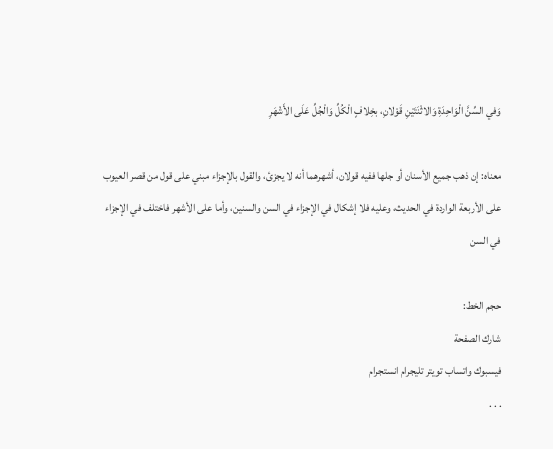وَفي السِّنَّ الْوَاحِدَةِ وَالاثْنَتَيْنِ قَوْلانِ، بخِلافٍ الْكُلِّ وَالْجُلِّ عَلَى الأَشْهَرِ

معناه: إن ذهب جميع الأسنان أو جلها ففيه قولان، أشهرهما أنه لا يجزئ، والقول بالإجزاء مبني على قول من قصر العيوب على الأربعة الواردة في الحديث، وعليه فلا إشكال في الإجزاء في السن والسنين، وأما على الأشهر فاختلف في الإجزاء في السن

حجم الخط:
شارك الصفحة
فيسبوك واتساب تويتر تليجرام انستجرام
. . .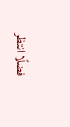فضلًا انتظر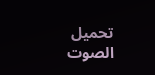تحميل الصوت